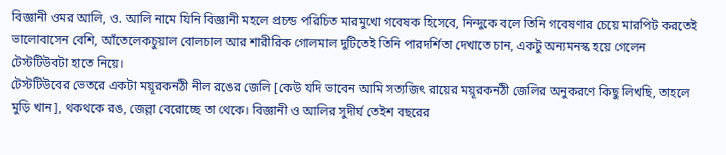বিজ্ঞানী ওমর আলি, ও. আলি নামে যিনি বিজ্ঞানী মহলে প্রচন্ড পরিচিত মারমুখো গবেষক হিসেবে, নিন্দুকে বলে তিনি গবেষণার চেয়ে মারপিট করতেই ভালোবাসেন বেশি, আঁতেলেকচুয়াল বোলচাল আর শারীরিক গোলমাল দুটিতেই তিনি পারদর্শিতা দেখাতে চান, একটু অন্যমনস্ক হয়ে গেলেন টেস্টটিউবটা হাতে নিয়ে।
টেস্টটিউবের ভেতরে একটা ময়ূরকনঠী নীল রঙের জেলি [কেউ যদি ভাবেন আমি সত্যজিৎ রায়ের ময়ূরকনঠী জেলির অনুকরণে কিছু লিখছি, তাহলে মুড়ি খান], থকথকে রঙ, জেল্লা বেরোচ্ছে তা থেকে। বিজ্ঞানী ও আলির সুদীর্ঘ তেইশ বছরের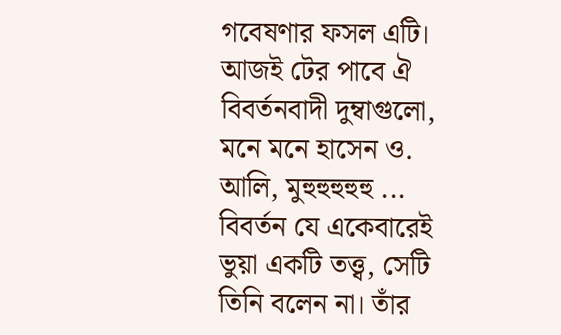গবেষণার ফসল এটি।
আজই টের পাবে ঐ বিবর্তনবাদী দুম্বাগুলো, মনে মনে হাসেন ও. আলি, মুহুহুহুহুহু ... বিবর্তন যে একেবারেই ভুয়া একটি তত্ত্ব, সেটি তিনি বলেন না। তাঁর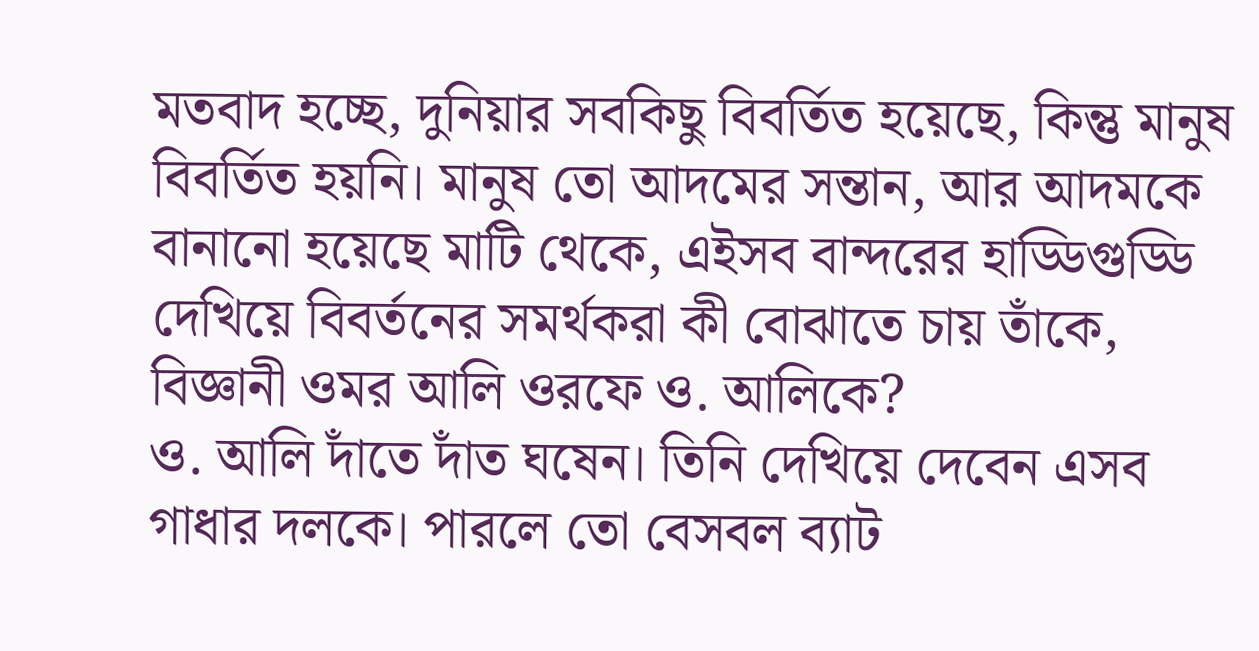মতবাদ হচ্ছে, দুনিয়ার সবকিছু বিবর্তিত হয়েছে, কিন্তু মানুষ বিবর্তিত হয়নি। মানুষ তো আদমের সন্তান, আর আদমকে বানানো হয়েছে মাটি থেকে, এইসব বান্দরের হাড্ডিগুড্ডি দেখিয়ে বিবর্তনের সমর্থকরা কী বোঝাতে চায় তাঁকে, বিজ্ঞানী ওমর আলি ওরফে ও. আলিকে?
ও. আলি দাঁতে দাঁত ঘষেন। তিনি দেখিয়ে দেবেন এসব গাধার দলকে। পারলে তো বেসবল ব্যাট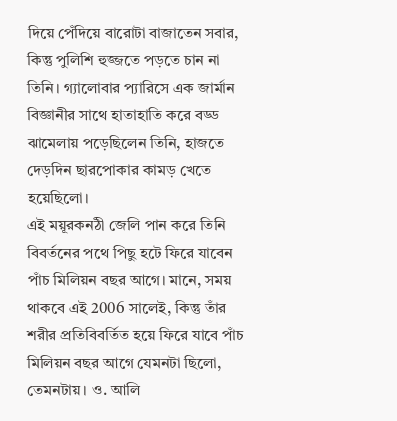দিয়ে পেঁদিয়ে বারোটা বাজাতেন সবার, কিন্তু পুলিশি হুজ্জতে পড়তে চান না তিনি। গ্যালোবার প্যারিসে এক জার্মান বিজ্ঞানীর সাথে হাতাহাতি করে বড্ড ঝামেলায় পড়েছিলেন তিনি, হাজতে দেড়দিন ছারপোকার কামড় খেতে হয়েছিলো।
এই ময়ূরকনঠী জেলি পান করে তিনি বিবর্তনের পথে পিছু হটে ফিরে যাবেন পাঁচ মিলিয়ন বছর আগে। মানে, সময় থাকবে এই 2006 সালেই, কিন্তু তাঁর শরীর প্রতিবিবর্তিত হয়ে ফিরে যাবে পাঁচ মিলিয়ন বছর আগে যেমনটা ছিলো, তেমনটায়। ও. আলি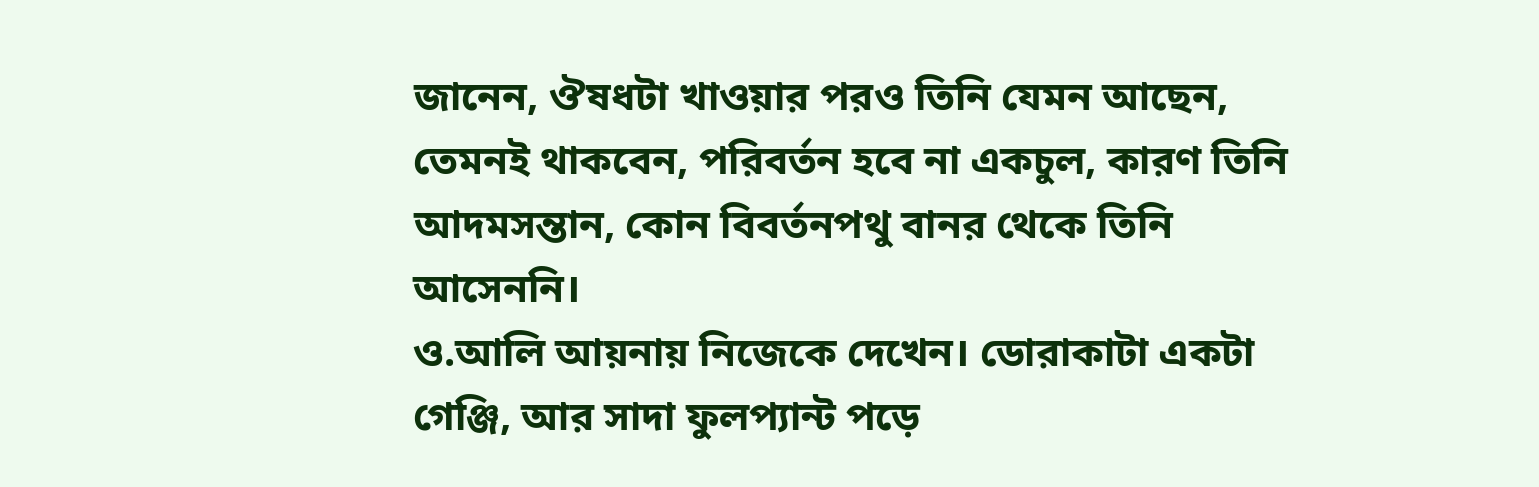জানেন, ঔষধটা খাওয়ার পরও তিনি যেমন আছেন, তেমনই থাকবেন, পরিবর্তন হবে না একচুল, কারণ তিনি আদমসন্তান, কোন বিবর্তনপথু বানর থেকে তিনি আসেননি।
ও.আলি আয়নায় নিজেকে দেখেন। ডোরাকাটা একটা গেঞ্জি, আর সাদা ফুলপ্যান্ট পড়ে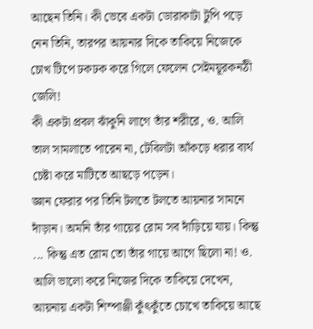আছেন তিনি। কী ভেবে একটা ডোরাকাটা টুপি পড়ে নেন তিনি, তারপর আয়নার দিকে তাকিয়ে নিজেকে চোখ টিপে ঢকঢক করে গিলে ফেলেন সেইময়ূরকনঠী জেলি!
কী একটা প্রবল ঝাঁকুনি লাগে তাঁর শরীরে, ও. আলি তাল সামলাতে পারেন না, টেবিলটা আঁকড়ে ধরার ব্যর্থ চেষ্টা করে মাটিতে আছড়ে পড়েন।
জ্ঞান ফেরার পর তিনি টলতে টলতে আয়নার সামনে দাঁড়ান। অমনি তাঁর গায়ের রোম সব দাঁড়িয়ে যায়। কিন্তু ... কিন্তু এত রোম তো তাঁর গায়ে আগে ছিলো না! ও. আলি ভালো করে নিজের দিকে তাকিয়ে দেখেন, আয়নায় একটা শিম্পাঞ্জী কুঁৎকুঁতে চোখে তাকিয়ে আছে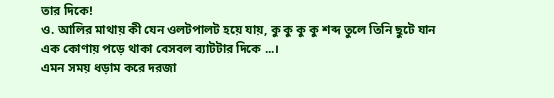তার দিকে!
ও. আলির মাথায় কী যেন ওলটপালট হয়ে যায়, কু কু কু কু শব্দ তুলে তিনি ছুটে যান এক কোণায় পড়ে থাকা বেসবল ব্যাটটার দিকে ...।
এমন সময় ধড়াম করে দরজা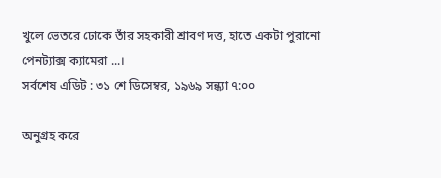খুলে ভেতরে ঢোকে তাঁর সহকারী শ্রাবণ দত্ত, হাতে একটা পুরানো পেনট্যাক্স ক্যামেরা ...।
সর্বশেষ এডিট : ৩১ শে ডিসেম্বর, ১৯৬৯ সন্ধ্যা ৭:০০

অনুগ্রহ করে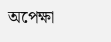অপেক্ষা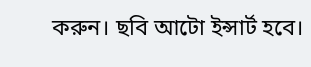করুন। ছবি আটো ইন্সার্ট হবে।